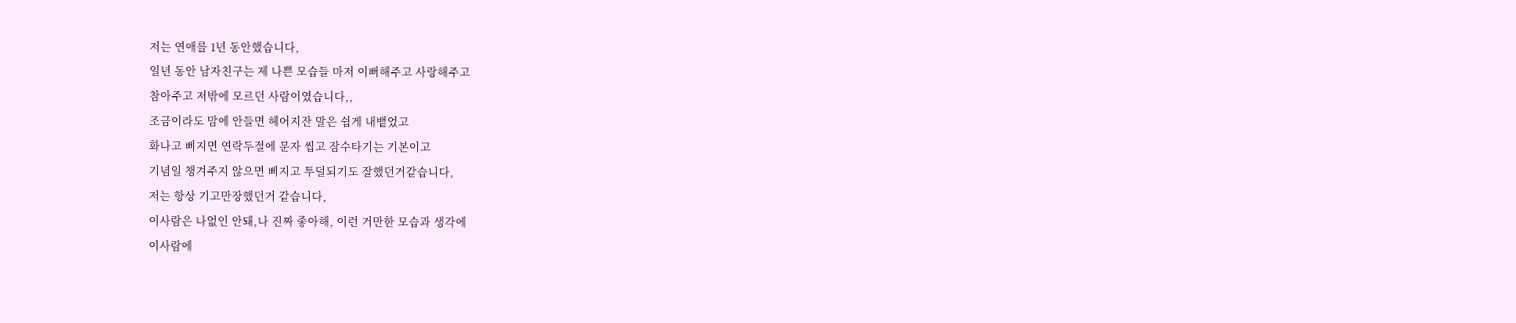저는 연애를 1년 동안했습니다,
일년 동안 남자친구는 제 나쁜 모습들 마저 이뻐해주고 사랑해주고
참아주고 저밖에 모르던 사람이였습니다,,
조금이라도 맘에 안들면 헤어지잔 말은 쉽게 내뱉었고
화나고 삐지면 연락두절에 문자 씹고 잠수타기는 기본이고
기념일 챙겨주지 않으면 삐지고 투덜되기도 잘했던거같습니다,
저는 항상 기고만장했던거 같습니다,
이사람은 나없인 안돼,나 진짜 좋아해, 이런 거만한 모습과 생각에
이사람에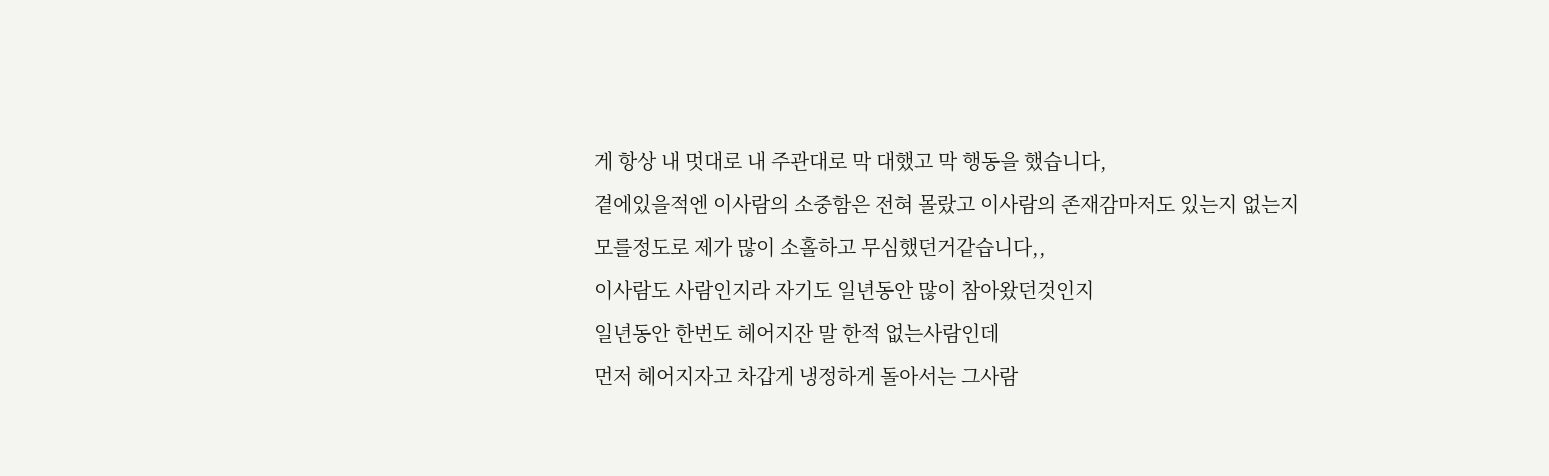게 항상 내 멋대로 내 주관대로 막 대했고 막 행동을 했습니다,
곁에있을적엔 이사람의 소중함은 전혀 몰랐고 이사람의 존재감마저도 있는지 없는지
모를정도로 제가 많이 소홀하고 무심했던거같습니다,,
이사람도 사람인지라 자기도 일년동안 많이 참아왔던것인지
일년동안 한번도 헤어지잔 말 한적 없는사람인데
먼저 헤어지자고 차갑게 냉정하게 돌아서는 그사람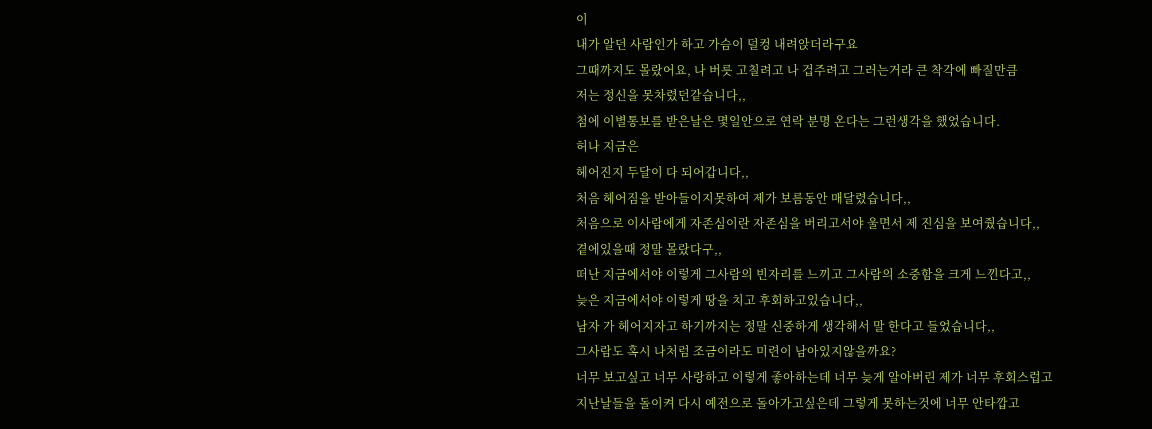이
내가 알던 사람인가 하고 가슴이 덜컹 내려앉더라구요
그때까지도 몰랐어요, 나 버릇 고칠려고 나 겁주려고 그러는거라 큰 착각에 빠질만큼
저는 정신을 못차렸던같습니다,,
첨에 이별통보를 받은날은 몇일안으로 연락 분명 온다는 그런생각을 했었습니다.
허나 지금은
헤어진지 두달이 다 되어갑니다,,
처음 헤어짐을 받아들이지못하여 제가 보름동안 매달렸습니다,,
처음으로 이사람에게 자존심이란 자존심을 버리고서야 울면서 제 진심을 보여줬습니다,,
곁에있을때 정말 몰랐다구,,
떠난 지금에서야 이렇게 그사람의 빈자리를 느끼고 그사람의 소중함을 크게 느낀다고,,
늦은 지금에서야 이렇게 땅을 치고 후회하고있습니다,,
남자 가 헤어지자고 하기까지는 정말 신중하게 생각해서 말 한다고 들었습니다,,
그사람도 혹시 나처럼 조금이라도 미련이 남아있지않을까요?
너무 보고싶고 너무 사랑하고 이렇게 좋아하는데 너무 늦게 알아버린 제가 너무 후회스럽고
지난날들을 돌이켜 다시 예전으로 돌아가고싶은데 그렇게 못하는것에 너무 안타깝고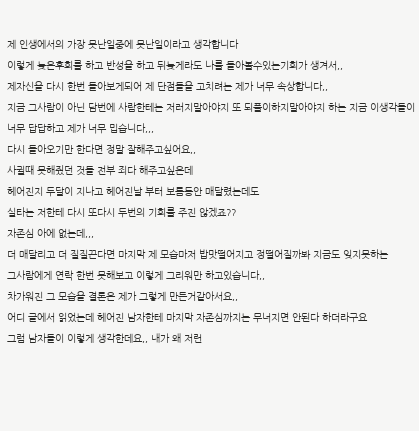제 인생에서의 가장 못난일중에 못난일이라고 생각합니다
이렇게 늦은후회를 하고 반성을 하고 뒤늦게라도 나를 돌아볼수있는기회가 생겨서,,
제자신을 다시 한번 돌아보게되어 제 단점들을 고치려는 제가 너무 속상합니다,,
지금 그사람이 아닌 담번에 사람한테는 저러지말아야지 또 되풀이하지말아야지 하는 지금 이생각들이
너무 답답하고 제가 너무 밉습니다,,,
다시 돌아오기만 한다면 정말 잘해주고싶어요,,
사귈때 못해줬던 것들 전부 죄다 해주고싶은데
헤어진지 두달이 지나고 헤어진날 부터 보름동안 매달렸는데도
실타는 저한테 다시 또다시 두번의 기회를 주진 않겠죠??
자존심 아에 없는데,,,
더 매달리고 더 질질끈다면 마지막 제 모습마저 밥맛떨어지고 정떨어질까봐 지금도 잊지못하는
그사람에게 연락 한번 못해보고 이렇게 그리워만 하고있습니다,,
차가워진 그 모습을 결론은 제가 그렇게 만든거같아서요,,
어디 글에서 읽었는데 헤어진 남자한테 마지막 자존심까지는 무너지면 안된다 하더라구요
그럼 남자들이 이렇게 생각한데요,, 내가 왜 저런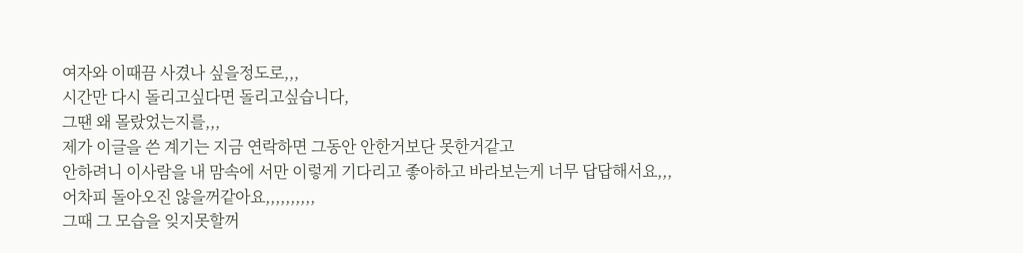여자와 이때끔 사겼나 싶을정도로,,,
시간만 다시 돌리고싶다면 돌리고싶습니다,
그땐 왜 몰랐었는지를,,,
제가 이글을 쓴 계기는 지금 연락하면 그동안 안한거보단 못한거같고
안하려니 이사람을 내 맘속에 서만 이렇게 기다리고 좋아하고 바라보는게 너무 답답해서요,,,
어차피 돌아오진 않을꺼같아요,,,,,,,,,,
그때 그 모습을 잊지못할꺼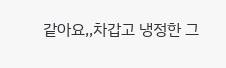같아요,,차갑고 냉정한 그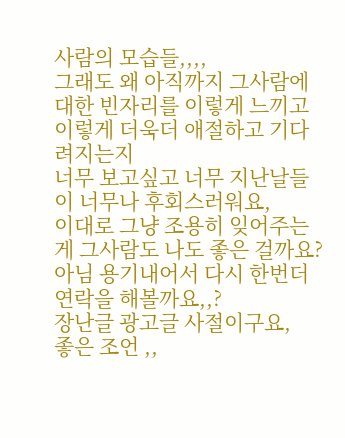사람의 모습들,,,,
그래도 왜 아직까지 그사람에 대한 빈자리를 이렇게 느끼고 이렇게 더욱더 애절하고 기다려지는지
너무 보고싶고 너무 지난날들이 너무나 후회스러워요,
이대로 그냥 조용히 잊어주는게 그사람도 나도 좋은 걸까요?
아님 용기내어서 다시 한번더 연락을 해볼까요,,?
장난글 광고글 사절이구요,
좋은 조언 ,,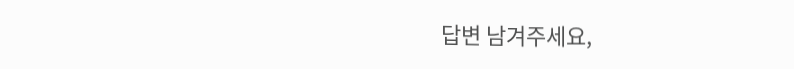답변 남겨주세요,